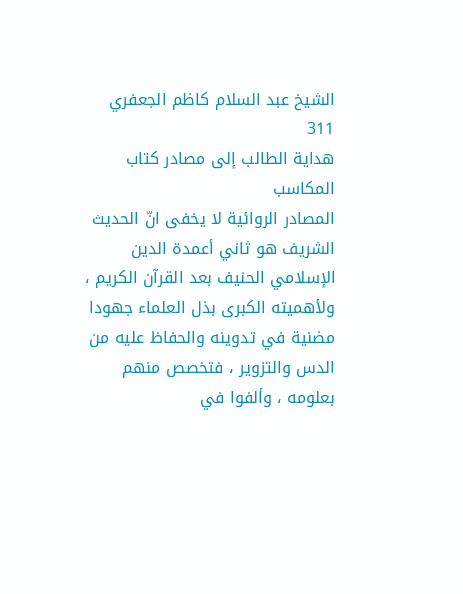الشيخ عبد السلام كاظم الجعفري
311
هداية الطالب إلى مصادر كتاب المكاسب
المصادر الروائية لا يخفى انّ الحديث الشريف هو ثاني أعمدة الدين الإسلامي الحنيف بعد القرآن الكريم ، ولأهميته الكبرى بذل العلماء جهودا مضنية في تدوينه والحفاظ عليه من الدس والتزوير ، فتخصص منهم بعلومه ، وألفوا في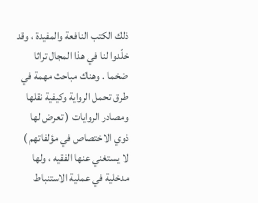ذلك الكتب النافعة والمفيدة ، وقد خلّدوا لنا في هذا المجال تراثا ضخما . وهناك مباحث مهمة في طرق تحمل الرواية وكيفية نقلها ومصادر الروايات ( تعرض لها ذوي الاختصاص في مؤلفاتهم ) لا يستغني عنها الفقيه ، ولها مدخلية في عملية الاستنباط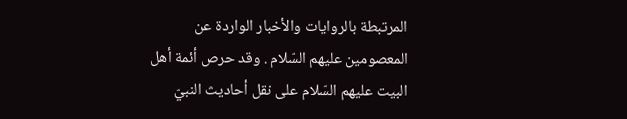المرتبطة بالروايات والأخبار الواردة عن المعصومين عليهم السّلام . وقد حرص أئمة أهل البيت عليهم السّلام على نقل أحاديث النبيّ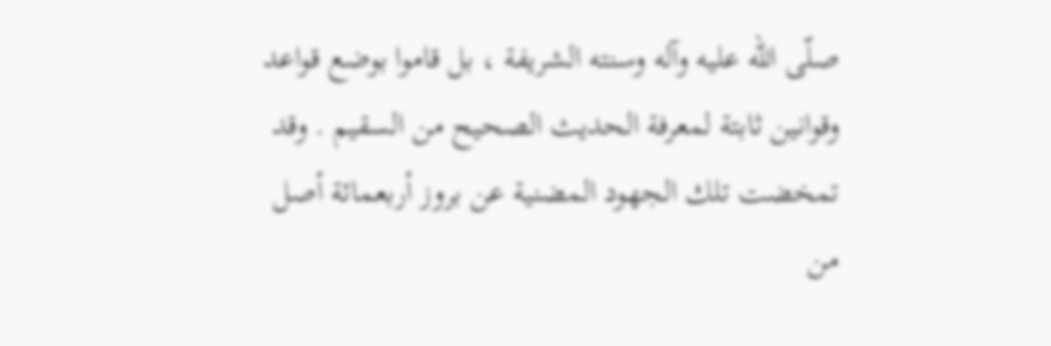صلّى اللّه عليه وآله وسنته الشريفة ، بل قاموا بوضع قواعد وقوانين ثابتة لمعرفة الحديث الصحيح من السقيم . وقد تمخضت تلك الجهود المضنية عن بروز أربعمائة أصل من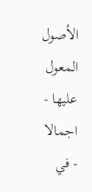الأصول المعول عليها - اجمالا - في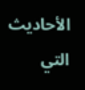الأحاديث التي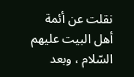نقلت عن أئمة أهل البيت عليهم السّلام ، وبعد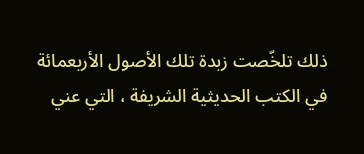ذلك تلخّصت زبدة تلك الأصول الأربعمائة في الكتب الحديثية الشريفة ، التي عني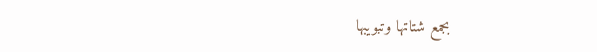بجمع شتاتها وتبويبها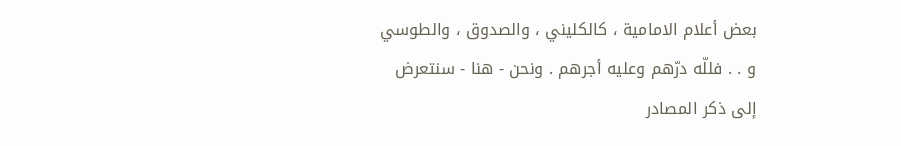بعض أعلام الامامية ، كالكليني ، والصدوق ، والطوسي و . . فللّه درّهم وعليه أجرهم . ونحن - هنا - سنتعرض إلى ذكر المصادر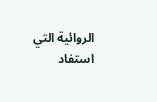الروائية التي استفاد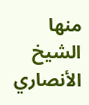منها الشيخ الأنصاري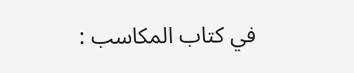في كتاب المكاسب :